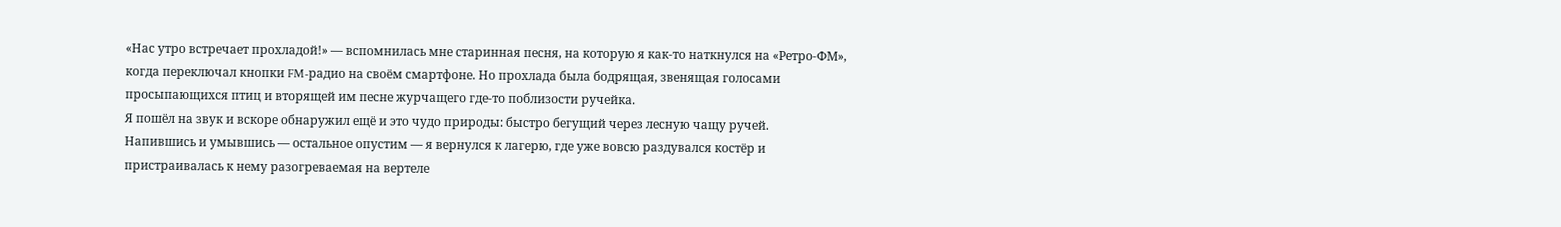«Нас утро встречает прохладой!» — вспомнилась мне старинная песня, на которую я как-то наткнулся на «Ретро-ФМ», когда переключал кнопки FM-радио на своём смартфоне. Но прохлада была бодрящая, звенящая голосами просыпающихся птиц и вторящей им песне журчащего где-то поблизости ручейка.
Я пошёл на звук и вскоре обнаружил ещё и это чудо природы: быстро бегущий через лесную чащу ручей.
Напившись и умывшись — остальное опустим — я вернулся к лагерю, где уже вовсю раздувался костёр и пристраивалась к нему разогреваемая на вертеле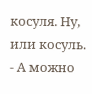косуля. Ну, или косуль.
- А можно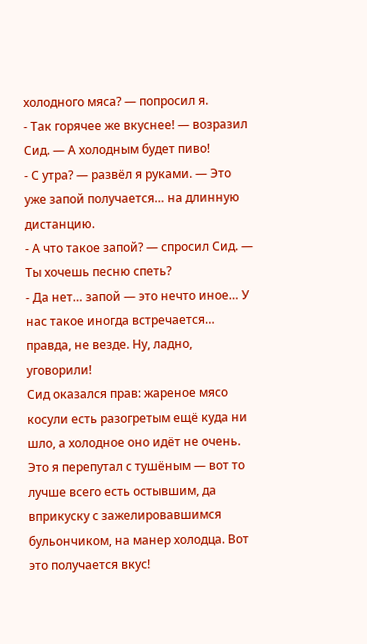холодного мяса? — попросил я.
- Так горячее же вкуснее! — возразил Сид. — А холодным будет пиво!
- С утра? — развёл я руками. — Это уже запой получается… на длинную дистанцию.
- А что такое запой? — спросил Сид. — Ты хочешь песню спеть?
- Да нет… запой — это нечто иное… У нас такое иногда встречается… правда, не везде. Ну, ладно, уговорили!
Сид оказался прав: жареное мясо косули есть разогретым ещё куда ни шло, а холодное оно идёт не очень. Это я перепутал с тушёным — вот то лучше всего есть остывшим, да вприкуску с зажелировавшимся бульончиком, на манер холодца. Вот это получается вкус!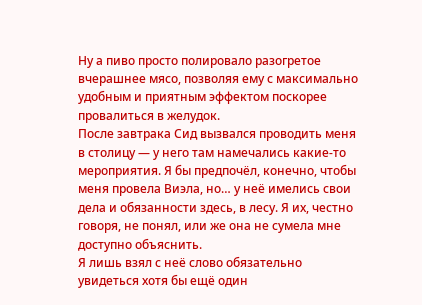Ну а пиво просто полировало разогретое вчерашнее мясо, позволяя ему с максимально удобным и приятным эффектом поскорее провалиться в желудок.
После завтрака Сид вызвался проводить меня в столицу — у него там намечались какие-то мероприятия. Я бы предпочёл, конечно, чтобы меня провела Виэла, но… у неё имелись свои дела и обязанности здесь, в лесу. Я их, честно говоря, не понял, или же она не сумела мне доступно объяснить.
Я лишь взял с неё слово обязательно увидеться хотя бы ещё один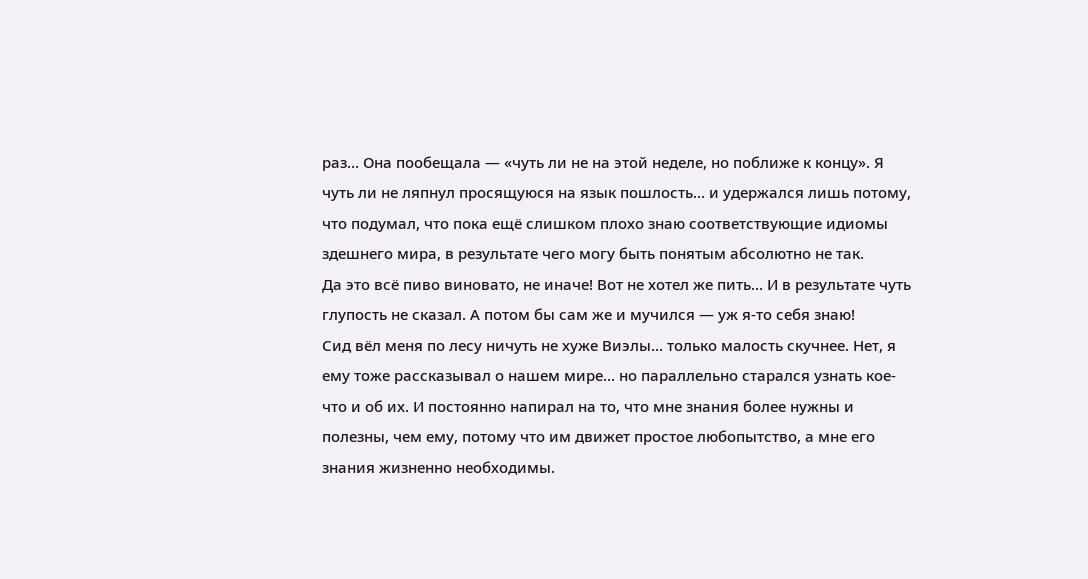раз… Она пообещала — «чуть ли не на этой неделе, но поближе к концу». Я чуть ли не ляпнул просящуюся на язык пошлость… и удержался лишь потому, что подумал, что пока ещё слишком плохо знаю соответствующие идиомы здешнего мира, в результате чего могу быть понятым абсолютно не так.
Да это всё пиво виновато, не иначе! Вот не хотел же пить… И в результате чуть глупость не сказал. А потом бы сам же и мучился — уж я-то себя знаю!
Сид вёл меня по лесу ничуть не хуже Виэлы… только малость скучнее. Нет, я ему тоже рассказывал о нашем мире… но параллельно старался узнать кое-что и об их. И постоянно напирал на то, что мне знания более нужны и полезны, чем ему, потому что им движет простое любопытство, а мне его знания жизненно необходимы.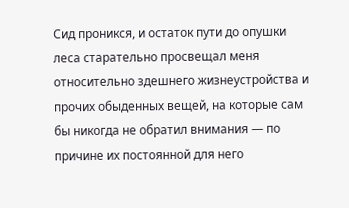Сид проникся, и остаток пути до опушки леса старательно просвещал меня относительно здешнего жизнеустройства и прочих обыденных вещей, на которые сам бы никогда не обратил внимания — по причине их постоянной для него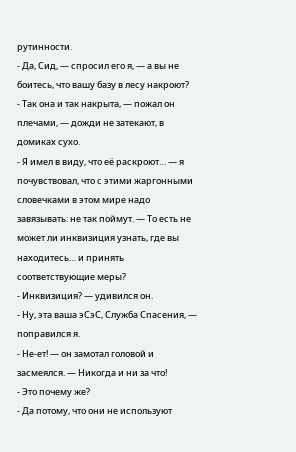рутинности.
- Да, Сид, — спросил его я, — а вы не боитесь, что вашу базу в лесу накроют?
- Так она и так накрыта, — пожал он плечами, — дожди не затекают, в домиках сухо.
- Я имел в виду, что её раскроют… — я почувствовал, что с этими жаргонными словечками в этом мире надо завязывать: не так поймут. — То есть не может ли инквизиция узнать, где вы находитесь… и принять соответствующие меры?
- Инквизиция? — удивился он.
- Ну, эта ваша эСэС, Служба Спасения, — поправился я.
- Не-ет! — он замотал головой и засмеялся. — Никогда и ни за что!
- Это почему же?
- Да потому, что они не используют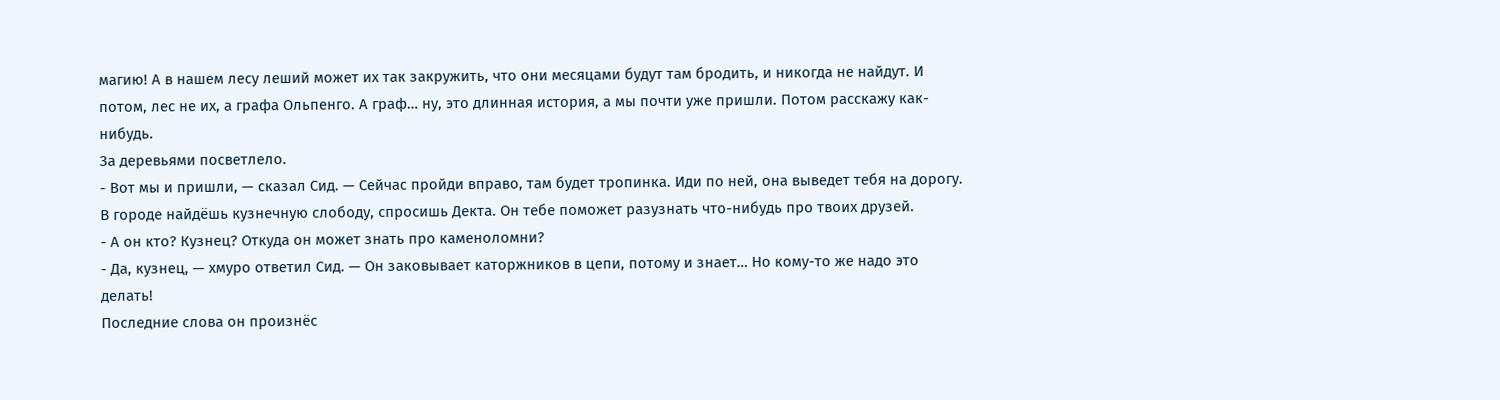магию! А в нашем лесу леший может их так закружить, что они месяцами будут там бродить, и никогда не найдут. И потом, лес не их, а графа Ольпенго. А граф… ну, это длинная история, а мы почти уже пришли. Потом расскажу как-нибудь.
За деревьями посветлело.
- Вот мы и пришли, — сказал Сид. — Сейчас пройди вправо, там будет тропинка. Иди по ней, она выведет тебя на дорогу. В городе найдёшь кузнечную слободу, спросишь Декта. Он тебе поможет разузнать что-нибудь про твоих друзей.
- А он кто? Кузнец? Откуда он может знать про каменоломни?
- Да, кузнец, — хмуро ответил Сид. — Он заковывает каторжников в цепи, потому и знает… Но кому-то же надо это делать!
Последние слова он произнёс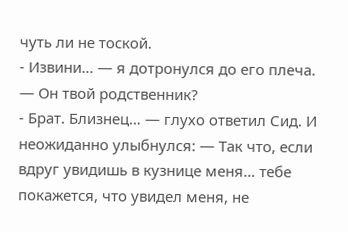чуть ли не тоской.
- Извини… — я дотронулся до его плеча. — Он твой родственник?
- Брат. Близнец… — глухо ответил Сид. И неожиданно улыбнулся: — Так что, если вдруг увидишь в кузнице меня… тебе покажется, что увидел меня, не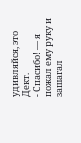удивляйся, это Дект.
- Спасибо! — я пожал ему руку и зашагал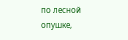по лесной опушке,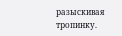разыскивая тропинку.